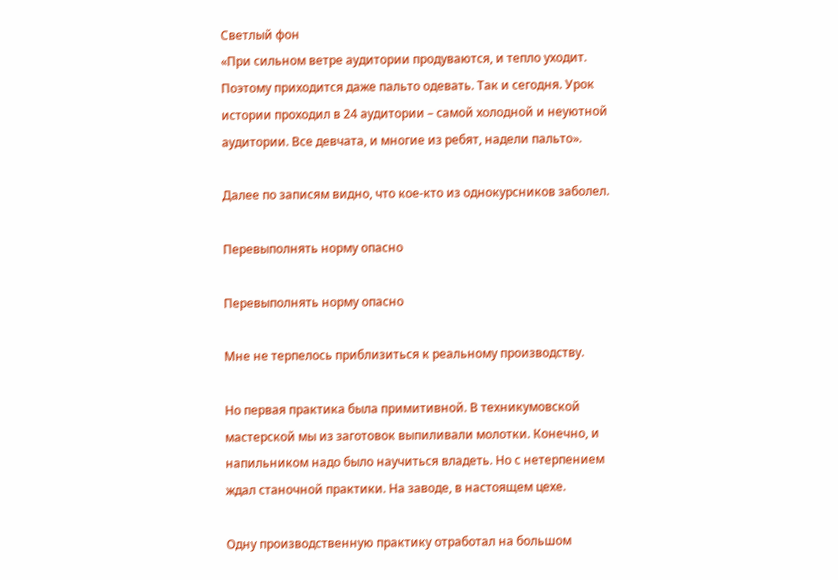Светлый фон
«При сильном ветре аудитории продуваются, и тепло уходит. Поэтому приходится даже пальто одевать. Так и сегодня. Урок истории проходил в 24 аудитории – самой холодной и неуютной аудитории. Все девчата, и многие из ребят, надели пальто».

Далее по записям видно, что кое-кто из однокурсников заболел.

Перевыполнять норму опасно

Перевыполнять норму опасно

Мне не терпелось приблизиться к реальному производству.

Но первая практика была примитивной. В техникумовской мастерской мы из заготовок выпиливали молотки. Конечно, и напильником надо было научиться владеть. Но с нетерпением ждал станочной практики. На заводе, в настоящем цехе.

Одну производственную практику отработал на большом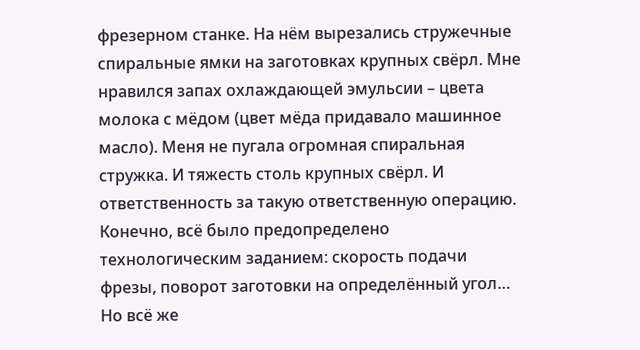фрезерном станке. На нём вырезались стружечные спиральные ямки на заготовках крупных свёрл. Мне нравился запах охлаждающей эмульсии – цвета молока с мёдом (цвет мёда придавало машинное масло). Меня не пугала огромная спиральная стружка. И тяжесть столь крупных свёрл. И ответственность за такую ответственную операцию. Конечно, всё было предопределено технологическим заданием: скорость подачи фрезы, поворот заготовки на определённый угол… Но всё же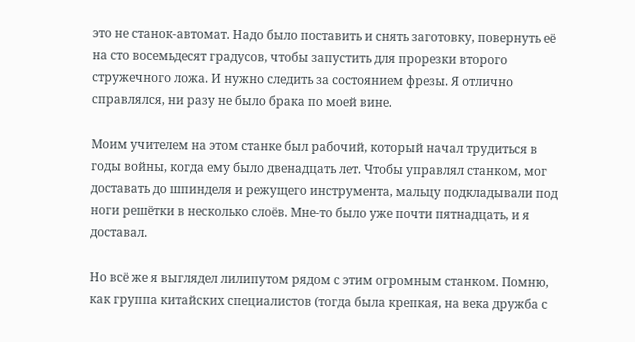это не станок-автомат. Надо было поставить и снять заготовку, повернуть её на сто восемьдесят градусов, чтобы запустить для прорезки второго стружечного ложа. И нужно следить за состоянием фрезы. Я отлично справлялся, ни разу не было брака по моей вине.

Моим учителем на этом станке был рабочий, который начал трудиться в годы войны, когда ему было двенадцать лет. Чтобы управлял станком, мог доставать до шпинделя и режущего инструмента, мальцу подкладывали под ноги решётки в несколько слоёв. Мне-то было уже почти пятнадцать, и я доставал.

Но всё же я выглядел лилипутом рядом с этим огромным станком. Помню, как группа китайских специалистов (тогда была крепкая, на века дружба с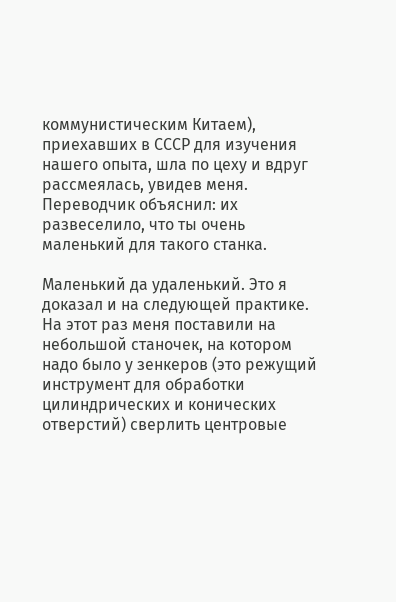коммунистическим Китаем), приехавших в СССР для изучения нашего опыта, шла по цеху и вдруг рассмеялась, увидев меня. Переводчик объяснил: их развеселило, что ты очень маленький для такого станка.

Маленький да удаленький. Это я доказал и на следующей практике. На этот раз меня поставили на небольшой станочек, на котором надо было у зенкеров (это режущий инструмент для обработки цилиндрических и конических отверстий) сверлить центровые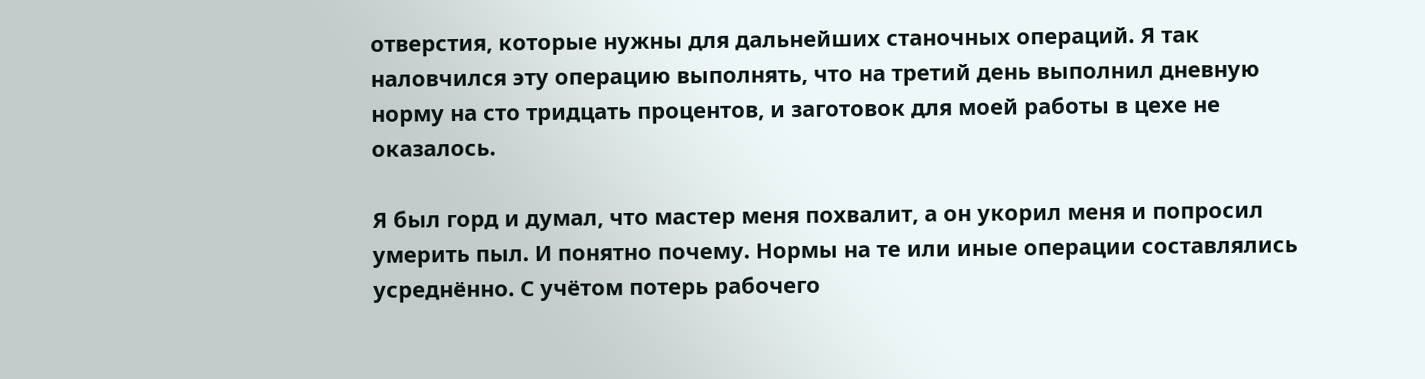отверстия, которые нужны для дальнейших станочных операций. Я так наловчился эту операцию выполнять, что на третий день выполнил дневную норму на сто тридцать процентов, и заготовок для моей работы в цехе не оказалось.

Я был горд и думал, что мастер меня похвалит, а он укорил меня и попросил умерить пыл. И понятно почему. Нормы на те или иные операции составлялись усреднённо. С учётом потерь рабочего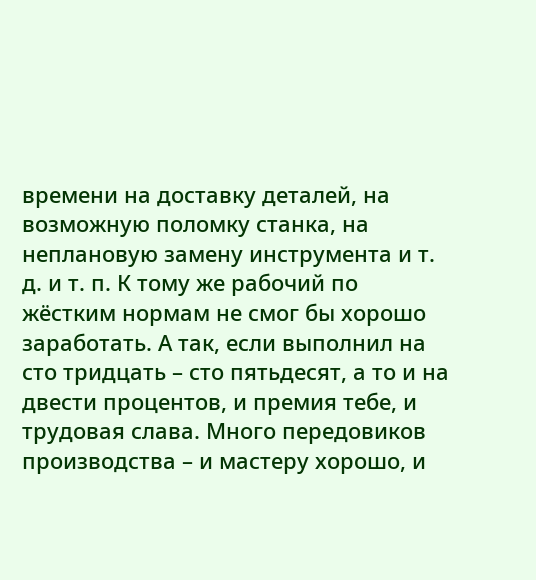времени на доставку деталей, на возможную поломку станка, на неплановую замену инструмента и т. д. и т. п. К тому же рабочий по жёстким нормам не смог бы хорошо заработать. А так, если выполнил на сто тридцать – сто пятьдесят, а то и на двести процентов, и премия тебе, и трудовая слава. Много передовиков производства – и мастеру хорошо, и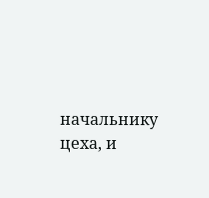начальнику цеха, и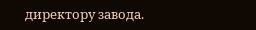директору завода.